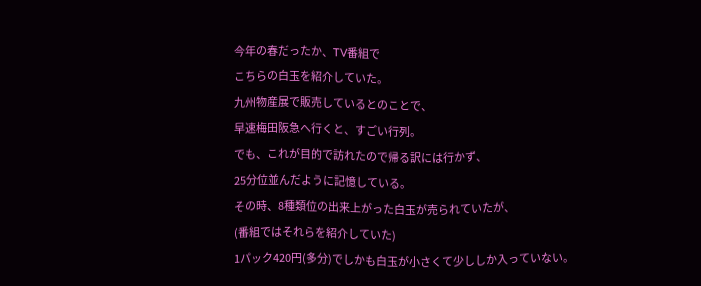今年の春だったか、TV番組で
こちらの白玉を紹介していた。
九州物産展で販売しているとのことで、
早速梅田阪急へ行くと、すごい行列。
でも、これが目的で訪れたので帰る訳には行かず、
25分位並んだように記憶している。
その時、8種類位の出来上がった白玉が売られていたが、
(番組ではそれらを紹介していた)
1パック420円(多分)でしかも白玉が小さくて少ししか入っていない。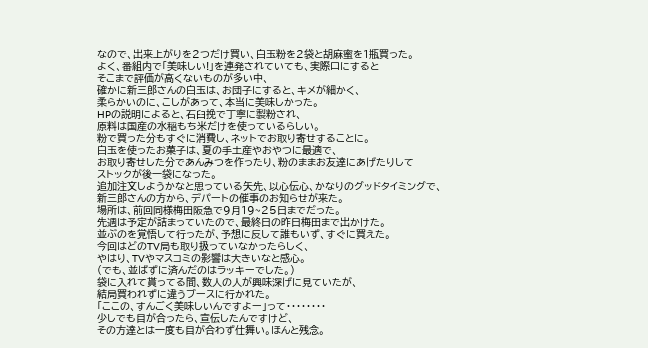なので、出来上がりを2つだけ買い、白玉粉を2袋と胡麻蜜を1瓶買った。
よく、番組内で「美味しい!」を連発されていても、実際口にすると
そこまで評価が高くないものが多い中、
確かに新三郎さんの白玉は、お団子にすると、キメが細かく、
柔らかいのに、こしがあって、本当に美味しかった。
HPの説明によると、石臼挽で丁寧に製粉され、
原料は国産の水稲もち米だけを使っているらしい。
粉で買った分もすぐに消費し、ネットでお取り寄せすることに。
白玉を使ったお菓子は、夏の手土産やおやつに最適で、
お取り寄せした分であんみつを作ったり、粉のままお友達にあげたりして
ストックが後一袋になった。
追加注文しようかなと思っている矢先、以心伝心、かなりのグッドタイミングで、
新三郎さんの方から、デパートの催事のお知らせが来た。
場所は、前回同様梅田阪急で9月19~25日までだった。
先週は予定が詰まっていたので、最終日の昨日梅田まで出かけた。
並ぶのを覚悟して行ったが、予想に反して誰もいず、すぐに買えた。
今回はどのTV局も取り扱っていなかったらしく、
やはり、TVやマスコミの影響は大きいなと感心。
(でも、並ばずに済んだのはラッキーでした。)
袋に入れて貰ってる間、数人の人が興味深げに見ていたが、
結局買われずに違うブースに行かれた。
「ここの、すんごく美味しいんですよー」って・・・・・・・・
少しでも目が合ったら、宣伝したんですけど、
その方達とは一度も目が合わず仕舞い。ほんと残念。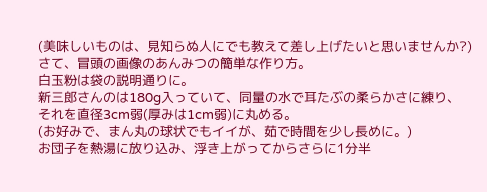(美味しいものは、見知らぬ人にでも教えて差し上げたいと思いませんか?)
さて、冒頭の画像のあんみつの簡単な作り方。
白玉粉は袋の説明通りに。
新三郎さんのは180g入っていて、同量の水で耳たぶの柔らかさに練り、
それを直径3cm弱(厚みは1cm弱)に丸める。
(お好みで、まん丸の球状でもイイが、茹で時間を少し長めに。)
お団子を熱湯に放り込み、浮き上がってからさらに1分半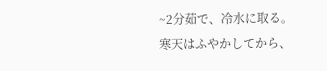~2分茹で、冷水に取る。
寒天はふやかしてから、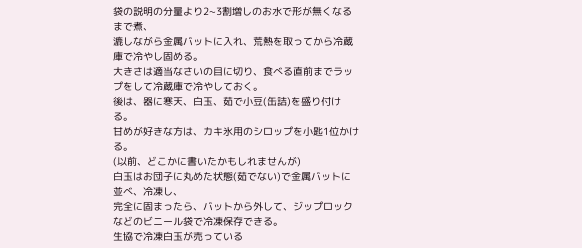袋の説明の分量より2~3割増しのお水で形が無くなるまで煮、
漉しながら金属バットに入れ、荒熱を取ってから冷蔵庫で冷やし固める。
大きさは適当なさいの目に切り、食べる直前までラップをして冷蔵庫で冷やしておく。
後は、器に寒天、白玉、茹で小豆(缶詰)を盛り付ける。
甘めが好きな方は、カキ氷用のシロップを小匙1位かける。
(以前、どこかに書いたかもしれませんが)
白玉はお団子に丸めた状態(茹でない)で金属バットに並べ、冷凍し、
完全に固まったら、バットから外して、ジップロックなどのビニール袋で冷凍保存できる。
生協で冷凍白玉が売っている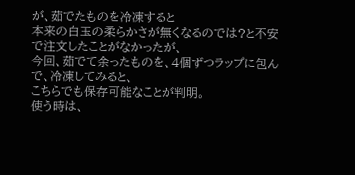が、茹でたものを冷凍すると
本来の白玉の柔らかさが無くなるのでは?と不安で注文したことがなかったが、
今回、茹でて余ったものを、4個ずつラップに包んで、冷凍してみると、
こちらでも保存可能なことが判明。
使う時は、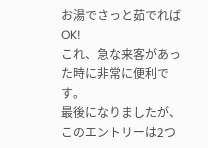お湯でさっと茹でればOK!
これ、急な来客があった時に非常に便利です。
最後になりましたが、このエントリーは2つ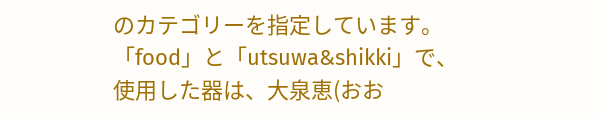のカテゴリーを指定しています。
「food」と「utsuwa&shikki」で、
使用した器は、大泉恵(おお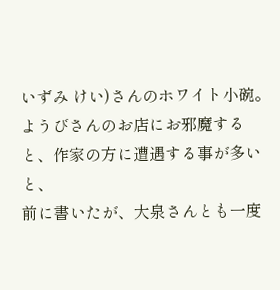いずみ けい)さんのホワイト小碗。
ようびさんのお店にお邪魔すると、作家の方に遭遇する事が多いと、
前に書いたが、大泉さんとも一度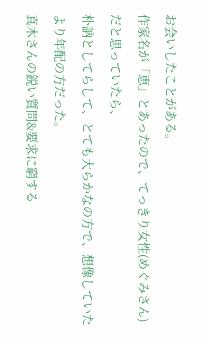お会いしたことがある。
作家名が「恵」とあったので、てっきり女性(めぐみさん)だと思っていたら、
朴訥としてらして、とても大らかなの方で、想像していたより年配の方だった。
真木さんの鋭い質問&要求に窮する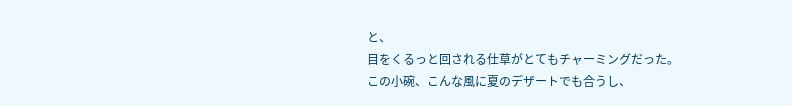と、
目をくるっと回される仕草がとてもチャーミングだった。
この小碗、こんな風に夏のデザートでも合うし、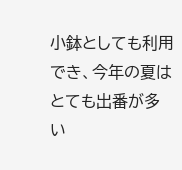小鉢としても利用でき、今年の夏はとても出番が多い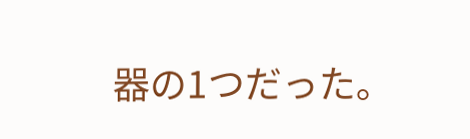器の1つだった。